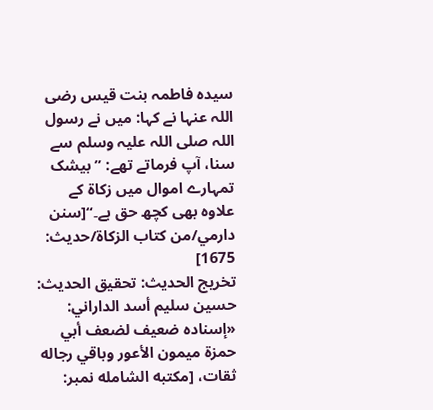سیدہ فاطمہ بنت قیس رضی اللہ عنہا نے کہا: میں نے رسول اللہ صلی اللہ علیہ وسلم سے سنا، آپ فرماتے تھے: ”بیشک تمہارے اموال میں زکاة کے علاوہ بھی کچھ حق ہے۔“[سنن دارمي/من كتاب الزكاة/حدیث: 1675]
تخریج الحدیث: تحقيق الحديث: حسين سليم أسد الداراني: «إسناده ضعيف لضعف أبي حمزة ميمون الأعور وباقي رجاله ثقات، [مكتبه الشامله نمبر: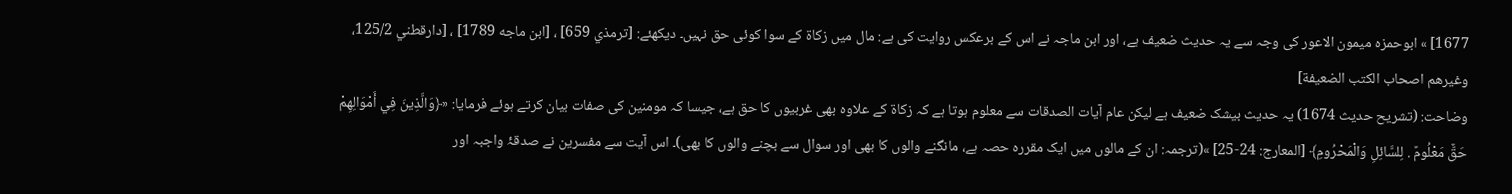1677] » ابوحمزه میمون الاعور کی وجہ سے یہ حدیث ضعیف ہے، اور ابن ماجہ نے اس کے برعکس روایت کی ہے: مال میں زکاة کے سوا کوئی حق نہیں۔ دیکھئے: [ترمذي 659] ، [ابن ماجه 1789] ، [دارقطني 125/2، وغيرهم اصحاب الكتب الضعيفة]
وضاحت: (تشریح حدیث 1674) یہ حدیث بیشک ضعیف ہے لیکن عام آیات الصدقات سے معلوم ہوتا ہے کہ زکاۃ کے علاوہ بھی غربیوں کا حق ہے، جیسا کہ مومنین کی صفات بیان کرتے ہوئے فرمایا: «﴿وَالَّذِينَ فِي أَمْوَالِهِمْ حَقٌّ مَعْلُومٌ . لِلسَّائِلِ وَالْمَحْرُومِ﴾ [المعارج: 24-25] »(ترجمہ: ان کے مالوں میں ایک مقررہ حصہ ہے، مانگنے والوں کا بھی اور سوال سے بچنے والوں کا بھی)۔ اس آیت سے مفسرین نے صدقۂ واجبہ اور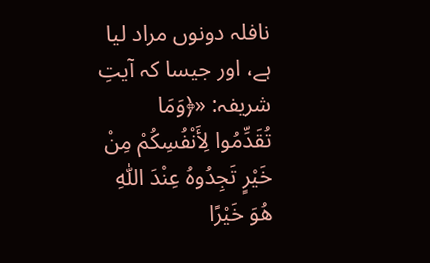نافلہ دونوں مراد لیا ہے، اور جیسا کہ آیتِ شریفہ: «﴿وَمَا تُقَدِّمُوا لِأَنْفُسِكُمْ مِنْ خَيْرٍ تَجِدُوهُ عِنْدَ اللّٰهِ هُوَ خَيْرًا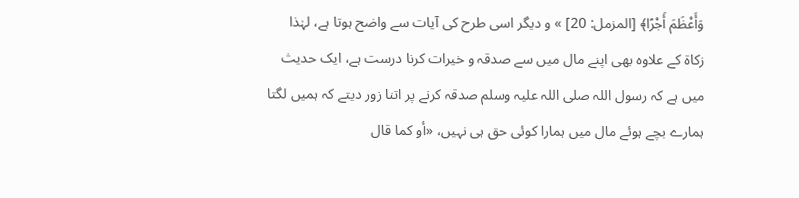وَأَعْظَمَ أَجْرًا﴾ [المزمل: 20] » و دیگر اسی طرح کی آیات سے واضح ہوتا ہے، لہٰذا زکاة کے علاوہ بھی اپنے مال میں سے صدقہ و خیرات کرنا درست ہے، ایک حدیث میں ہے کہ رسول اللہ صلی اللہ علیہ وسلم صدقہ کرنے پر اتنا زور دیتے کہ ہمیں لگتا ہمارے بچے ہوئے مال میں ہمارا کوئی حق ہی نہیں، «أو كما قال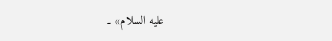عليه السلام» ۔